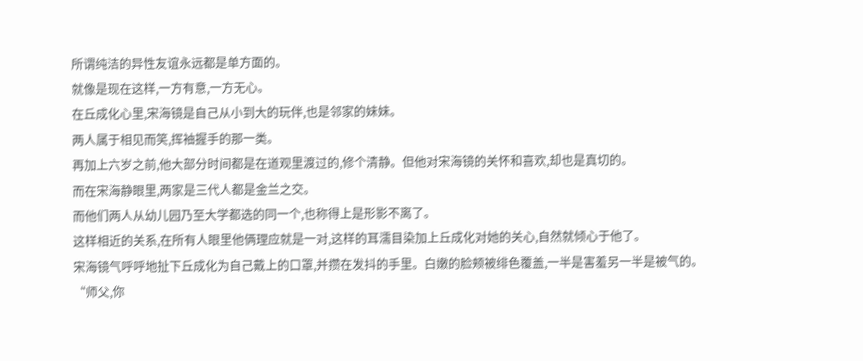所谓纯洁的异性友谊永远都是单方面的。
就像是现在这样,一方有意,一方无心。
在丘成化心里,宋海镜是自己从小到大的玩伴,也是邻家的妹妹。
两人属于相见而笑,挥袖握手的那一类。
再加上六岁之前,他大部分时间都是在道观里渡过的,修个清静。但他对宋海镜的关怀和喜欢,却也是真切的。
而在宋海静眼里,两家是三代人都是金兰之交。
而他们两人从幼儿园乃至大学都选的同一个,也称得上是形影不离了。
这样相近的关系,在所有人眼里他俩理应就是一对,这样的耳濡目染加上丘成化对她的关心,自然就倾心于他了。
宋海镜气呼呼地扯下丘成化为自己戴上的口罩,并攒在发抖的手里。白嫩的脸颊被绯色覆盖,一半是害羞另一半是被气的。
“师父,你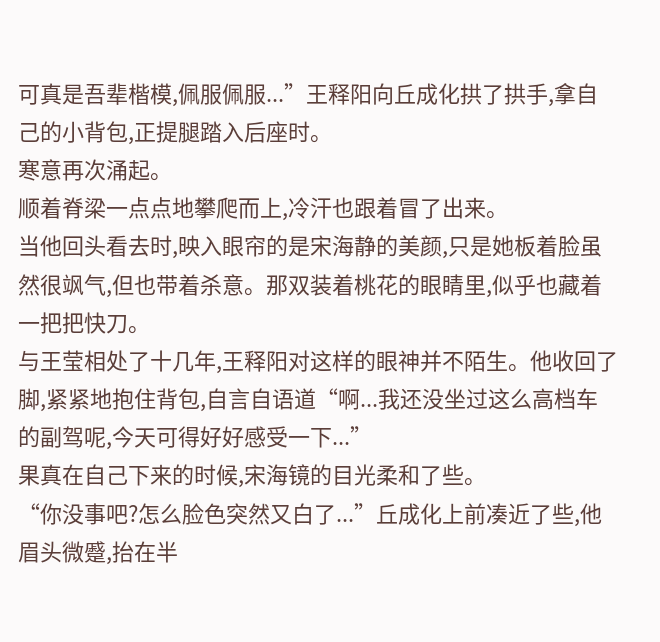可真是吾辈楷模,佩服佩服...”王释阳向丘成化拱了拱手,拿自己的小背包,正提腿踏入后座时。
寒意再次涌起。
顺着脊梁一点点地攀爬而上,冷汗也跟着冒了出来。
当他回头看去时,映入眼帘的是宋海静的美颜,只是她板着脸虽然很飒气,但也带着杀意。那双装着桃花的眼睛里,似乎也藏着一把把快刀。
与王莹相处了十几年,王释阳对这样的眼神并不陌生。他收回了脚,紧紧地抱住背包,自言自语道“啊...我还没坐过这么高档车的副驾呢,今天可得好好感受一下...”
果真在自己下来的时候,宋海镜的目光柔和了些。
“你没事吧?怎么脸色突然又白了...”丘成化上前凑近了些,他眉头微蹙,抬在半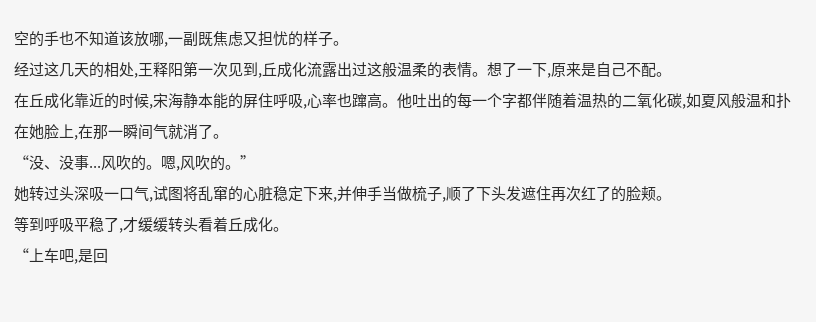空的手也不知道该放哪,一副既焦虑又担忧的样子。
经过这几天的相处,王释阳第一次见到,丘成化流露出过这般温柔的表情。想了一下,原来是自己不配。
在丘成化靠近的时候,宋海静本能的屏住呼吸,心率也蹿高。他吐出的每一个字都伴随着温热的二氧化碳,如夏风般温和扑在她脸上,在那一瞬间气就消了。
“没、没事...风吹的。嗯,风吹的。”
她转过头深吸一口气,试图将乱窜的心脏稳定下来,并伸手当做梳子,顺了下头发遮住再次红了的脸颊。
等到呼吸平稳了,才缓缓转头看着丘成化。
“上车吧,是回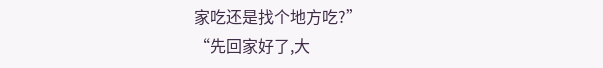家吃还是找个地方吃?”
“先回家好了,大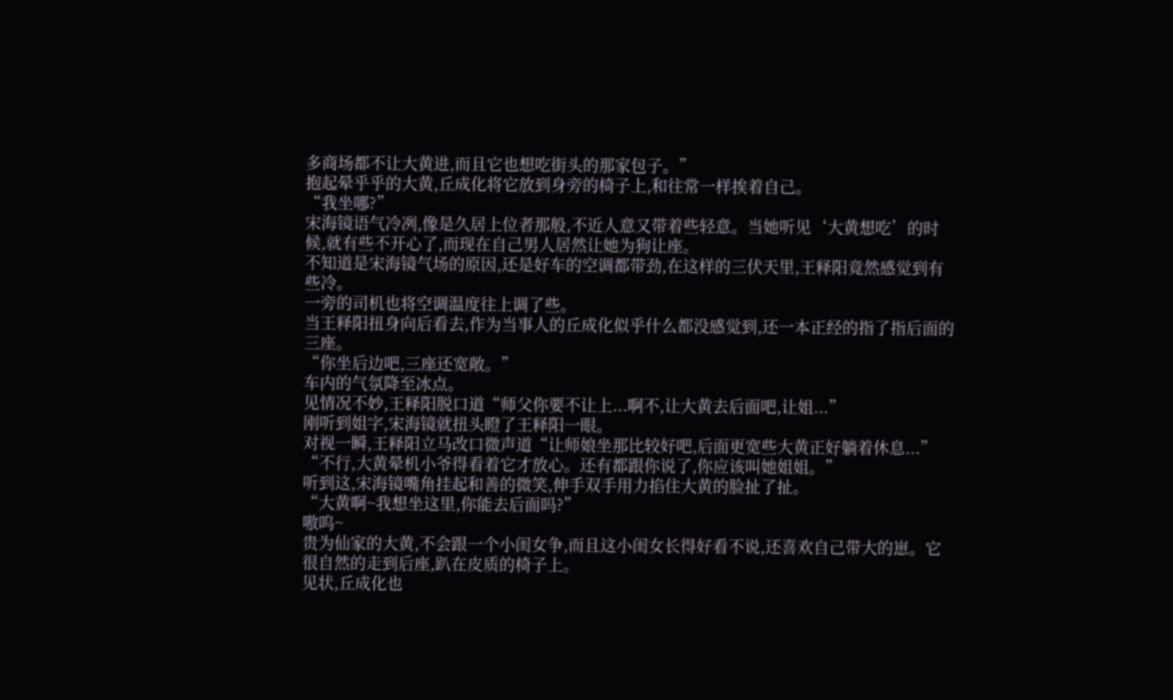多商场都不让大黄进,而且它也想吃街头的那家包子。”
抱起晕乎乎的大黄,丘成化将它放到身旁的椅子上,和往常一样挨着自己。
“我坐哪?”
宋海镜语气冷冽,像是久居上位者那般,不近人意又带着些轻意。当她听见‘大黄想吃’的时候,就有些不开心了,而现在自己男人居然让她为狗让座。
不知道是宋海镜气场的原因,还是好车的空调都带劲,在这样的三伏天里,王释阳竟然感觉到有些冷。
一旁的司机也将空调温度往上调了些。
当王释阳扭身向后看去,作为当事人的丘成化似乎什么都没感觉到,还一本正经的指了指后面的三座。
“你坐后边吧,三座还宽敞。”
车内的气氛降至冰点。
见情况不妙,王释阳脱口道“师父你要不让上...啊不,让大黄去后面吧,让姐...”
刚听到姐字,宋海镜就扭头瞪了王释阳一眼。
对视一瞬,王释阳立马改口微声道“让师娘坐那比较好吧,后面更宽些大黄正好躺着休息...”
“不行,大黄晕机小爷得看着它才放心。还有都跟你说了,你应该叫她姐姐。”
听到这,宋海镜嘴角挂起和善的微笑,伸手双手用力掐住大黄的脸扯了扯。
“大黄啊~我想坐这里,你能去后面吗?”
嗷呜~
贵为仙家的大黄,不会跟一个小闺女争,而且这小闺女长得好看不说,还喜欢自己带大的崽。它很自然的走到后座,趴在皮质的椅子上。
见状,丘成化也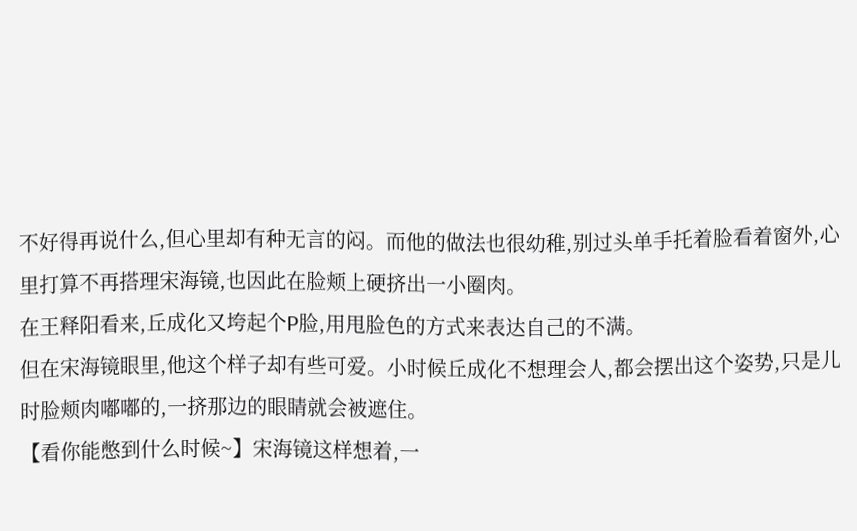不好得再说什么,但心里却有种无言的闷。而他的做法也很幼稚,别过头单手托着脸看着窗外,心里打算不再搭理宋海镜,也因此在脸颊上硬挤出一小圈肉。
在王释阳看来,丘成化又垮起个P脸,用甩脸色的方式来表达自己的不满。
但在宋海镜眼里,他这个样子却有些可爱。小时候丘成化不想理会人,都会摆出这个姿势,只是儿时脸颊肉嘟嘟的,一挤那边的眼睛就会被遮住。
【看你能憋到什么时候~】宋海镜这样想着,一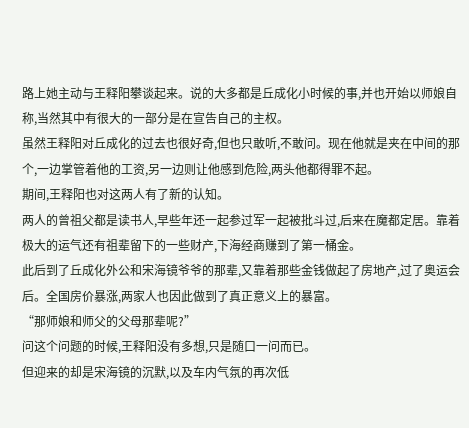路上她主动与王释阳攀谈起来。说的大多都是丘成化小时候的事,并也开始以师娘自称,当然其中有很大的一部分是在宣告自己的主权。
虽然王释阳对丘成化的过去也很好奇,但也只敢听,不敢问。现在他就是夹在中间的那个,一边掌管着他的工资,另一边则让他感到危险,两头他都得罪不起。
期间,王释阳也对这两人有了新的认知。
两人的曾祖父都是读书人,早些年还一起参过军一起被批斗过,后来在魔都定居。靠着极大的运气还有祖辈留下的一些财产,下海经商赚到了第一桶金。
此后到了丘成化外公和宋海镜爷爷的那辈,又靠着那些金钱做起了房地产,过了奥运会后。全国房价暴涨,两家人也因此做到了真正意义上的暴富。
“那师娘和师父的父母那辈呢?”
问这个问题的时候,王释阳没有多想,只是随口一问而已。
但迎来的却是宋海镜的沉默,以及车内气氛的再次低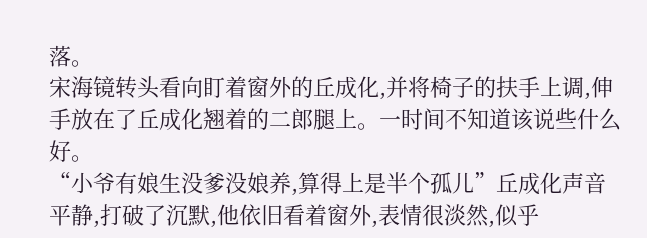落。
宋海镜转头看向盯着窗外的丘成化,并将椅子的扶手上调,伸手放在了丘成化翘着的二郎腿上。一时间不知道该说些什么好。
“小爷有娘生没爹没娘养,算得上是半个孤儿”丘成化声音平静,打破了沉默,他依旧看着窗外,表情很淡然,似乎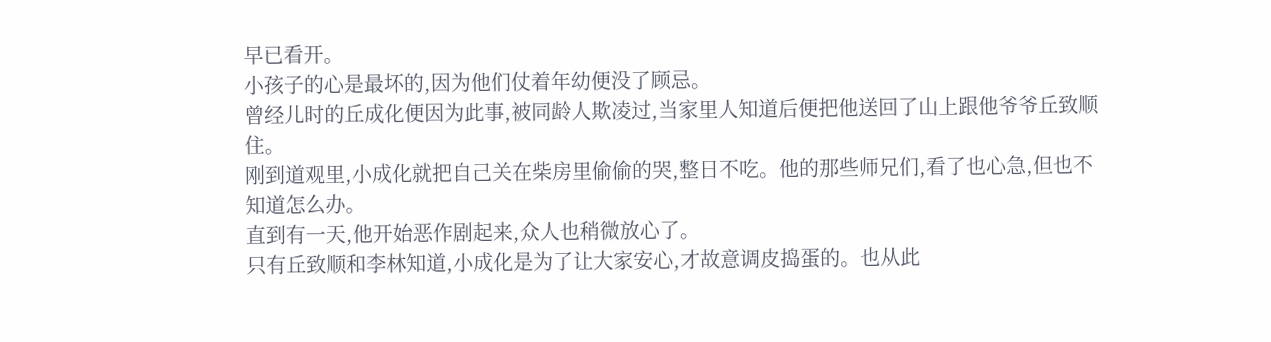早已看开。
小孩子的心是最坏的,因为他们仗着年幼便没了顾忌。
曾经儿时的丘成化便因为此事,被同龄人欺凌过,当家里人知道后便把他送回了山上跟他爷爷丘致顺住。
刚到道观里,小成化就把自己关在柴房里偷偷的哭,整日不吃。他的那些师兄们,看了也心急,但也不知道怎么办。
直到有一天,他开始恶作剧起来,众人也稍微放心了。
只有丘致顺和李林知道,小成化是为了让大家安心,才故意调皮捣蛋的。也从此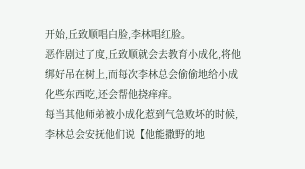开始,丘致顺唱白脸,李林唱红脸。
恶作剧过了度,丘致顺就会去教育小成化,将他绑好吊在树上,而每次李林总会偷偷地给小成化些东西吃,还会帮他挠痒痒。
每当其他师弟被小成化惹到气急败坏的时候,李林总会安抚他们说【他能撒野的地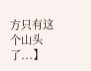方只有这个山头了...】